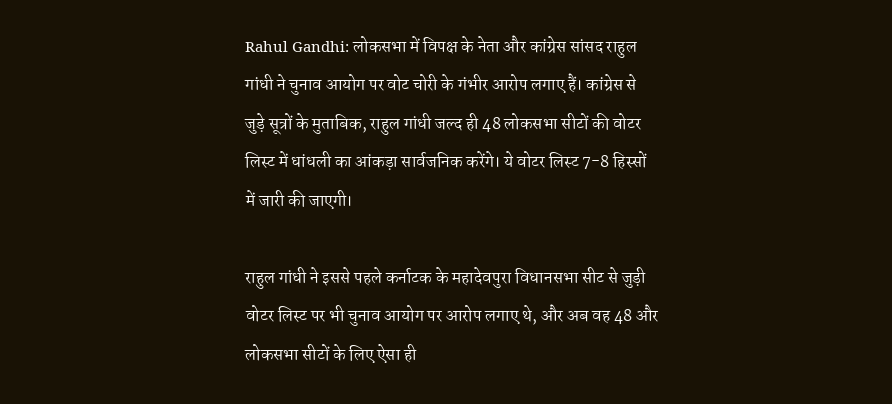Rahul Gandhi: लोकसभा में विपक्ष के नेता और कांग्रेस सांसद राहुल गांधी ने चुनाव आयोग पर वोट चोरी के गंभीर आरोप लगाए हैं। कांग्रेस से जुड़े सूत्रों के मुताबिक, राहुल गांधी जल्द ही 48 लोकसभा सीटों की वोटर लिस्ट में धांधली का आंकड़ा सार्वजनिक करेंगे। ये वोटर लिस्ट 7-8 हिस्सों में जारी की जाएगी।

राहुल गांधी ने इससे पहले कर्नाटक के महादेवपुरा विधानसभा सीट से जुड़ी वोटर लिस्ट पर भी चुनाव आयोग पर आरोप लगाए थे, और अब वह 48 और लोकसभा सीटों के लिए ऐसा ही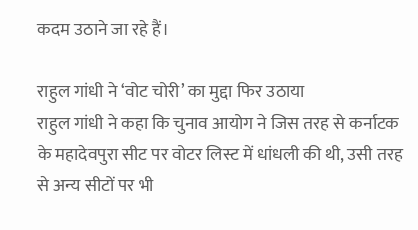कदम उठाने जा रहे हैं।

राहुल गांधी ने ‘वोट चोरी’ का मुद्दा फिर उठाया
राहुल गांधी ने कहा कि चुनाव आयोग ने जिस तरह से कर्नाटक के महादेवपुरा सीट पर वोटर लिस्ट में धांधली की थी, उसी तरह से अन्य सीटों पर भी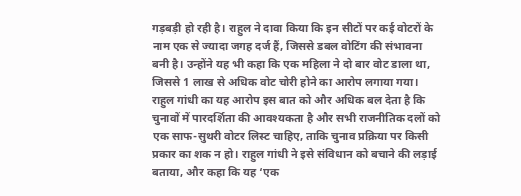गड़बड़ी हो रही है। राहुल ने दावा किया कि इन सीटों पर कई वोटरों के नाम एक से ज्यादा जगह दर्ज हैं, जिससे डबल वोटिंग की संभावना बनी है। उन्होंने यह भी कहा कि एक महिला ने दो बार वोट डाला था, जिससे 1 लाख से अधिक वोट चोरी होने का आरोप लगाया गया।
राहुल गांधी का यह आरोप इस बात को और अधिक बल देता है कि चुनावों में पारदर्शिता की आवश्यकता है और सभी राजनीतिक दलों को एक साफ-सुथरी वोटर लिस्ट चाहिए, ताकि चुनाव प्रक्रिया पर किसी प्रकार का शक न हो। राहुल गांधी ने इसे संविधान को बचाने की लड़ाई बताया, और कहा कि यह ‘एक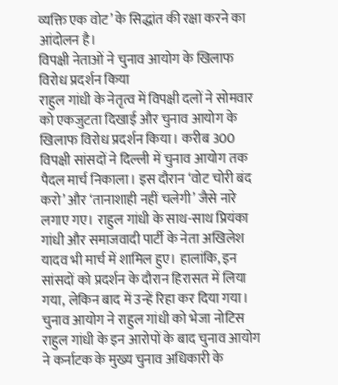व्यक्ति एक वोट’ के सिद्धांत की रक्षा करने का आंदोलन है।
विपक्षी नेताओं ने चुनाव आयोग के खिलाफ विरोध प्रदर्शन किया
राहुल गांधी के नेतृत्व में विपक्षी दलों ने सोमवार को एकजुटता दिखाई और चुनाव आयोग के खिलाफ विरोध प्रदर्शन किया। करीब 300 विपक्षी सांसदों ने दिल्ली में चुनाव आयोग तक पैदल मार्च निकाला। इस दौरान ‘वोट चोरी बंद करो’ और ‘तानाशाही नहीं चलेगी’ जैसे नारे लगाए गए। राहुल गांधी के साथ-साथ प्रियंका गांधी और समाजवादी पार्टी के नेता अखिलेश यादव भी मार्च में शामिल हुए। हालांकि, इन सांसदों को प्रदर्शन के दौरान हिरासत में लिया गया, लेकिन बाद में उन्हें रिहा कर दिया गया।
चुनाव आयोग ने राहुल गांधी को भेजा नोटिस
राहुल गांधी के इन आरोपों के बाद चुनाव आयोग ने कर्नाटक के मुख्य चुनाव अधिकारी के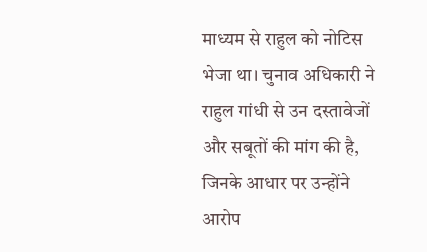माध्यम से राहुल को नोटिस भेजा था। चुनाव अधिकारी ने राहुल गांधी से उन दस्तावेजों और सबूतों की मांग की है, जिनके आधार पर उन्होंने आरोप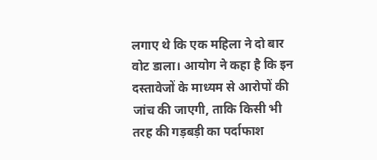लगाए थे कि एक महिला ने दो बार वोट डाला। आयोग ने कहा है कि इन दस्तावेजों के माध्यम से आरोपों की जांच की जाएगी, ताकि किसी भी तरह की गड़बड़ी का पर्दाफाश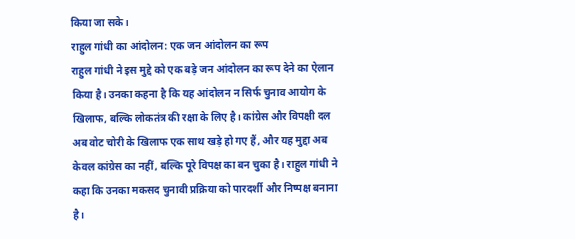किया जा सके।
राहुल गांधी का आंदोलन: एक जन आंदोलन का रूप
राहुल गांधी ने इस मुद्दे को एक बड़े जन आंदोलन का रूप देने का ऐलान किया है। उनका कहना है कि यह आंदोलन न सिर्फ चुनाव आयोग के खिलाफ, बल्कि लोकतंत्र की रक्षा के लिए है। कांग्रेस और विपक्षी दल अब वोट चोरी के खिलाफ एक साथ खड़े हो गए हैं, और यह मुद्दा अब केवल कांग्रेस का नहीं, बल्कि पूरे विपक्ष का बन चुका है। राहुल गांधी ने कहा कि उनका मकसद चुनावी प्रक्रिया को पारदर्शी और निष्पक्ष बनाना है।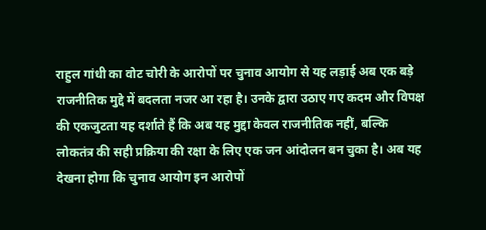राहुल गांधी का वोट चोरी के आरोपों पर चुनाव आयोग से यह लड़ाई अब एक बड़े राजनीतिक मुद्दे में बदलता नजर आ रहा है। उनके द्वारा उठाए गए कदम और विपक्ष की एकजुटता यह दर्शाते हैं कि अब यह मुद्दा केवल राजनीतिक नहीं, बल्कि लोकतंत्र की सही प्रक्रिया की रक्षा के लिए एक जन आंदोलन बन चुका है। अब यह देखना होगा कि चुनाव आयोग इन आरोपों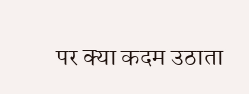पर क्या कदम उठाता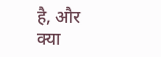है, और क्या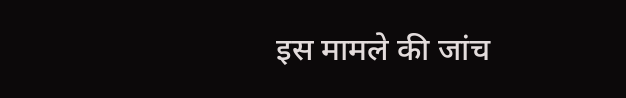इस मामले की जांच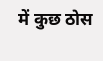में कुछ ठोस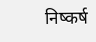निष्कर्ष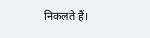निकलते हैं।